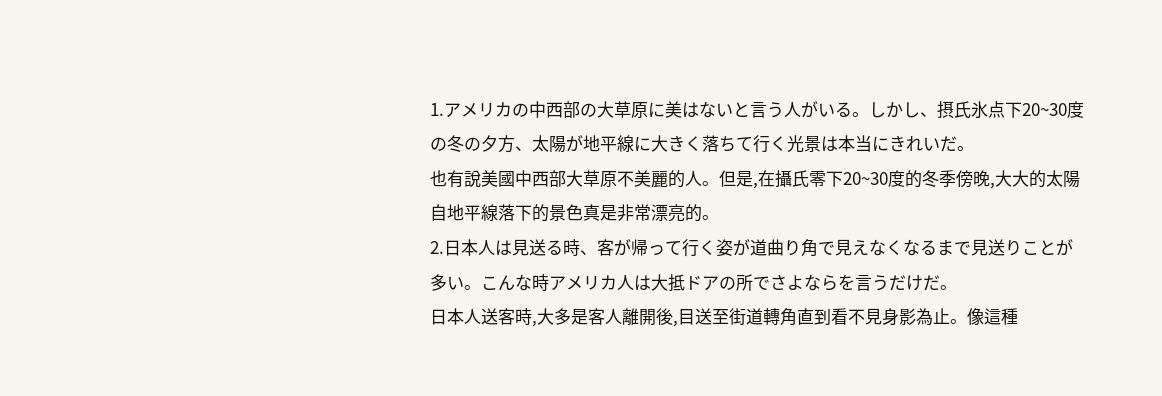1.アメリカの中西部の大草原に美はないと言う人がいる。しかし、摂氏氷点下20~30度の冬の夕方、太陽が地平線に大きく落ちて行く光景は本当にきれいだ。
也有說美國中西部大草原不美麗的人。但是,在攝氏零下20~30度的冬季傍晚,大大的太陽自地平線落下的景色真是非常漂亮的。
2.日本人は見送る時、客が帰って行く姿が道曲り角で見えなくなるまで見送りことが多い。こんな時アメリカ人は大抵ドアの所でさよならを言うだけだ。
日本人送客時,大多是客人離開後,目送至街道轉角直到看不見身影為止。像這種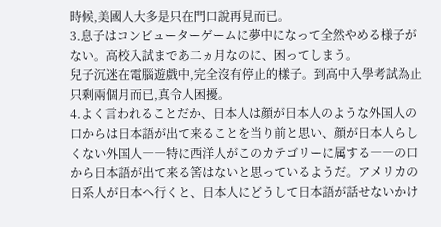時候,美國人大多是只在門口說再見而已。
3.息子はコンビューターゲームに夢中になって全然やめる様子がない。高校入試まであ二ヵ月なのに、困ってしまう。
兒子沉迷在電腦遊戲中,完全沒有停止的樣子。到高中入學考試為止只剩兩個月而已,真令人困擾。
4.よく言われることだか、日本人は顔が日本人のような外国人の口からは日本語が出て来ることを当り前と思い、顔が日本人らしくない外国人――特に西洋人がこのカテゴリーに属する――の口から日本語が出て来る筈はないと思っているようだ。アメリカの日系人が日本へ行くと、日本人にどうして日本語が話せないかけ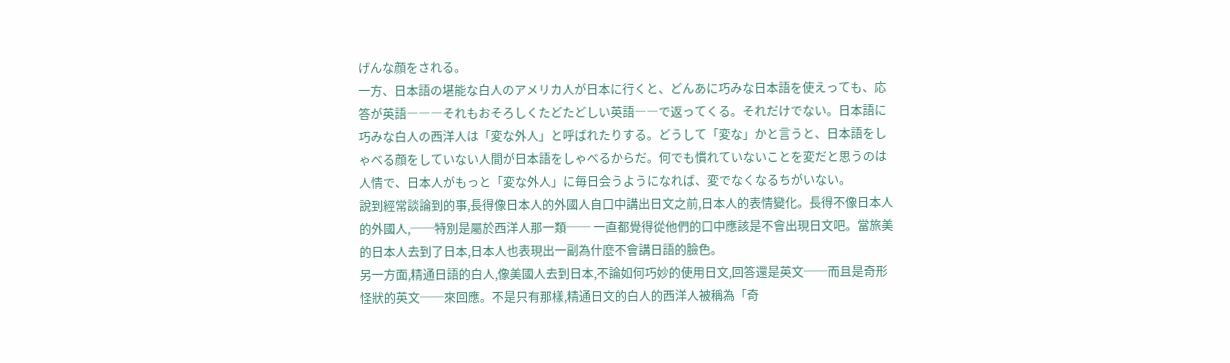げんな顔をされる。
一方、日本語の堪能な白人のアメリカ人が日本に行くと、どんあに巧みな日本語を使えっても、応答が英語―――それもおそろしくたどたどしい英語――で返ってくる。それだけでない。日本語に巧みな白人の西洋人は「変な外人」と呼ばれたりする。どうして「変な」かと言うと、日本語をしゃべる顔をしていない人間が日本語をしゃべるからだ。何でも慣れていないことを変だと思うのは人情で、日本人がもっと「変な外人」に毎日会うようになれば、変でなくなるちがいない。
說到經常談論到的事,長得像日本人的外國人自口中講出日文之前,日本人的表情變化。長得不像日本人的外國人,──特別是屬於西洋人那一類── 一直都覺得從他們的口中應該是不會出現日文吧。當旅美的日本人去到了日本,日本人也表現出一副為什麼不會講日語的臉色。
另一方面,精通日語的白人,像美國人去到日本,不論如何巧妙的使用日文,回答還是英文──而且是奇形怪狀的英文──來回應。不是只有那樣,精通日文的白人的西洋人被稱為「奇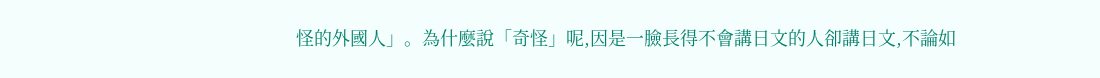怪的外國人」。為什麼說「奇怪」呢,因是一臉長得不會講日文的人卻講日文,不論如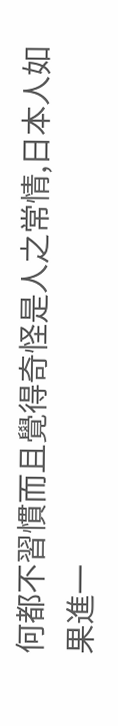何都不習慣而且覺得奇怪是人之常情,日本人如果進一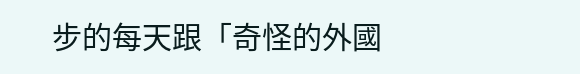步的每天跟「奇怪的外國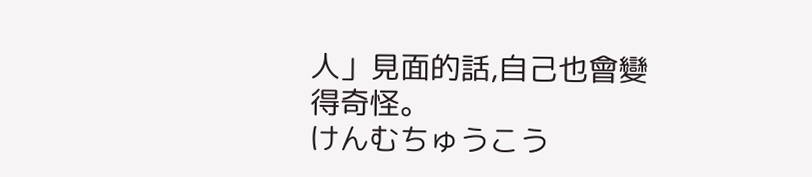人」見面的話,自己也會變得奇怪。
けんむちゅうこう